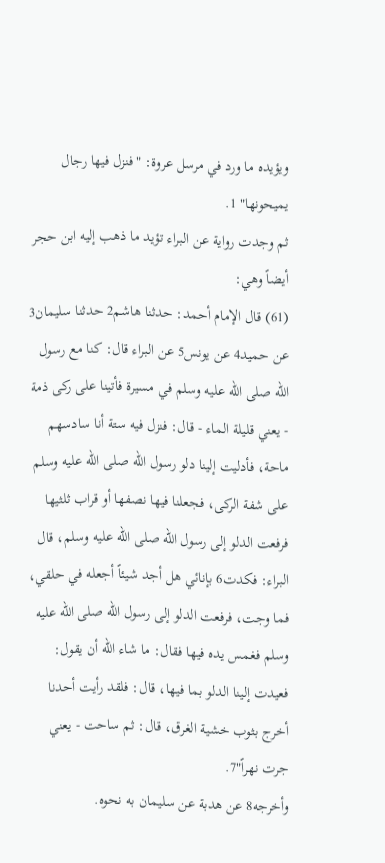ويؤيده ما ورد في مرسل عروة: "فنزل فيها رجال يميحونها" 1.
ثم وجدت رواية عن البراء تؤيد ما ذهب إليه ابن حجر أيضاً وهي:
(61) قال الإمام أحمد: حدثنا هاشم2 حدثنا سليمان3 عن حميد4 عن يونس5 عن البراء قال: كنا مع رسول الله صلى الله عليه وسلم في مسيرة فأتينا على ركى ذمة - يعني قليلة الماء - قال: فنزل فيه ستة أنا سادسهم ماحة، فأدليت إلينا دلو رسول الله صلى الله عليه وسلم على شفة الركى، فجعلنا فيها نصفها أو قراب ثلثيها فرفعت الدلو إلى رسول الله صلى الله عليه وسلم، قال البراء: فكدت6 بإنائي هل أجد شيئاً أجعله في حلقي، فما وجت، فرفعت الدلو إلى رسول الله صلى الله عليه وسلم فغمس يده فيها فقال: ما شاء الله أن يقول: فعيدت إلينا الدلو بما فيها، قال: فلقد رأيت أحدنا أخرج بثوب خشية الغرق، قال: ثم ساحت - يعني جرت نهراً"7.
وأخرجه8 عن هدبة عن سليمان به نحوه.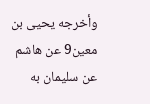وأخرجه يحيى بن معين9 عن هاشم عن سليمان به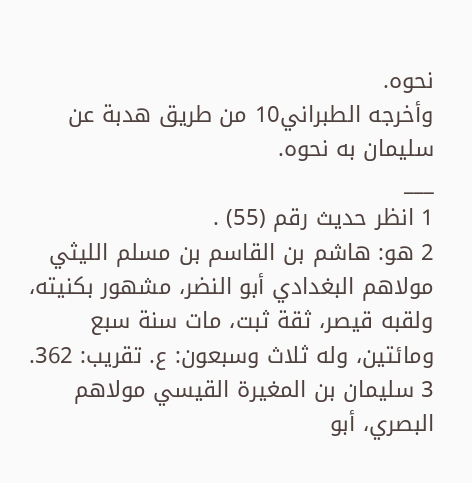نحوه.
وأخرجه الطبراني10 من طريق هدبة عن سليمان به نحوه.
___
1 انظر حديث رقم (55) .
2 هو: هاشم بن القاسم بن مسلم الليثي مولاهم البغدادي أبو النضر، مشهور بكنيته، ولقبه قيصر، ثقة ثبت، مات سنة سبع ومائتين، وله ثلاث وسبعون: ع. تقريب: 362.
3 سليمان بن المغيرة القيسي مولاهم البصري، أبو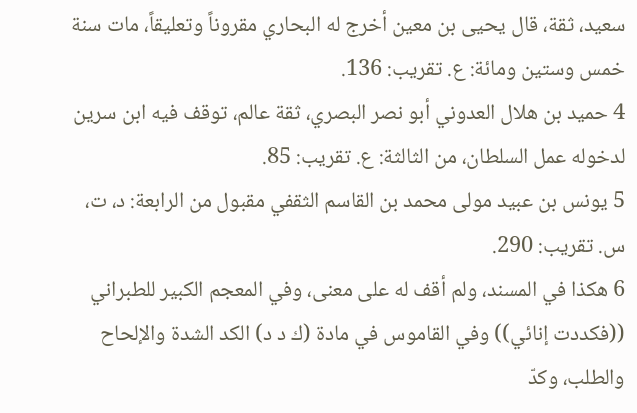سعيد، ثقة، قال يحيى بن معين أخرج له البحاري مقروناً وتعليقاً، مات سنة خمس وستين ومائة: ع. تقريب: 136.
4 حميد بن هلال العدوني أبو نصر البصري، ثقة عالم، توقف فيه ابن سرين لدخوله عمل السلطان، من الثالثة: ع. تقريب: 85.
5 يونس بن عبيد مولى محمد بن القاسم الثقفي مقبول من الرابعة: د، ت، س. تقريب: 290.
6 هكذا في المسند، ولم أقف له على معنى، وفي المعجم الكبير للطبراني ((فكددت إنائي)) وفي القاموس في مادة (ك د د) الكد الشدة والإلحاح والطلب، وكدّ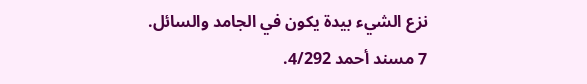نزع الشيء بيدة يكون في الجامد والسائل.
7 مسند أحمد 4/292.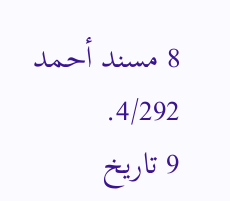8 مسند أحمد 4/292.
9 تاريخ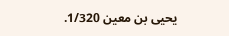يحيى بن معين 1/320.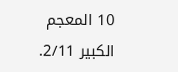10 المعجم الكبير 2/11.